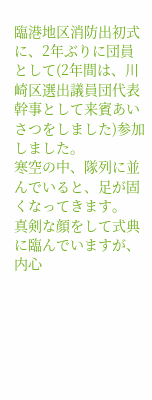臨港地区消防出初式に、2年ぶりに団員として(2年間は、川崎区選出議員団代表幹事として来賓あいさつをしました)参加しました。
寒空の中、隊列に並んでいると、足が固くなってきます。
真剣な顔をして式典に臨んでいますが、内心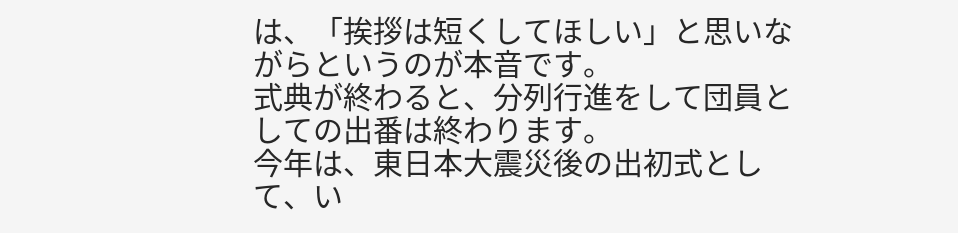は、「挨拶は短くしてほしい」と思いながらというのが本音です。
式典が終わると、分列行進をして団員としての出番は終わります。
今年は、東日本大震災後の出初式として、い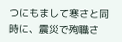つにもまして寒さと同時に、震災で殉職さ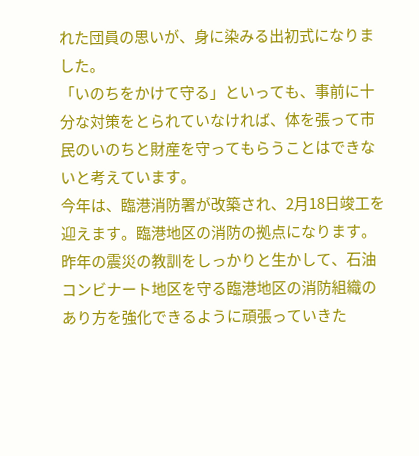れた団員の思いが、身に染みる出初式になりました。
「いのちをかけて守る」といっても、事前に十分な対策をとられていなければ、体を張って市民のいのちと財産を守ってもらうことはできないと考えています。
今年は、臨港消防署が改築され、2月18日竣工を迎えます。臨港地区の消防の拠点になります。
昨年の震災の教訓をしっかりと生かして、石油コンビナート地区を守る臨港地区の消防組織のあり方を強化できるように頑張っていきた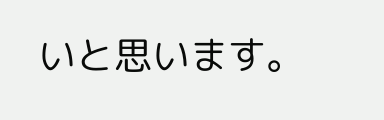いと思います。